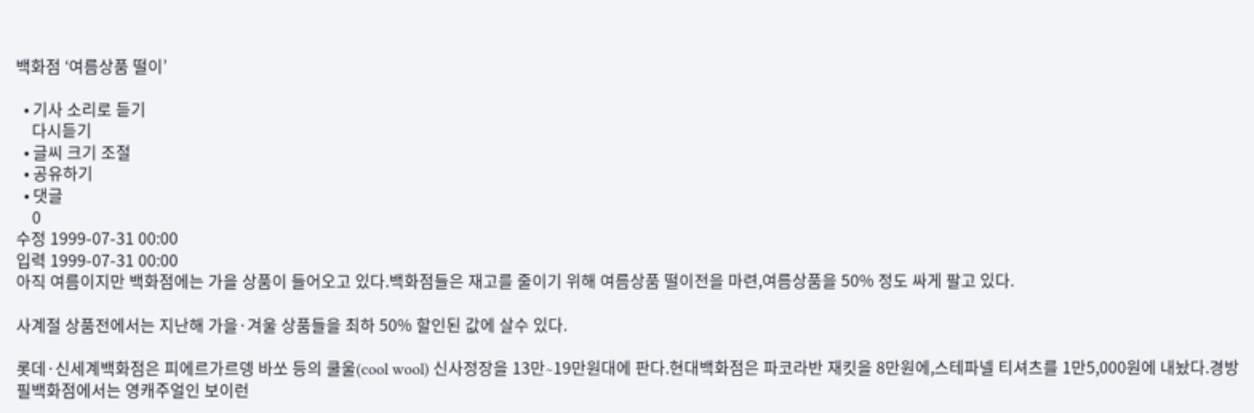백화점 ‘여름상품 떨이’

  • 기사 소리로 듣기
    다시듣기
  • 글씨 크기 조절
  • 공유하기
  • 댓글
    0
수정 1999-07-31 00:00
입력 1999-07-31 00:00
아직 여름이지만 백화점에는 가을 상품이 들어오고 있다.백화점들은 재고를 줄이기 위해 여름상품 떨이전을 마련,여름상품을 50% 정도 싸게 팔고 있다.

사계절 상품전에서는 지난해 가을·겨울 상품들을 최하 50% 할인된 값에 살수 있다.

롯데·신세계백화점은 피에르가르뎅 바쏘 등의 쿨울(cool wool) 신사정장을 13만∼19만원대에 판다.현대백화점은 파코라반 재킷을 8만원에,스테파넬 티셔츠를 1만5,000원에 내놨다.경방필백화점에서는 영캐주얼인 보이런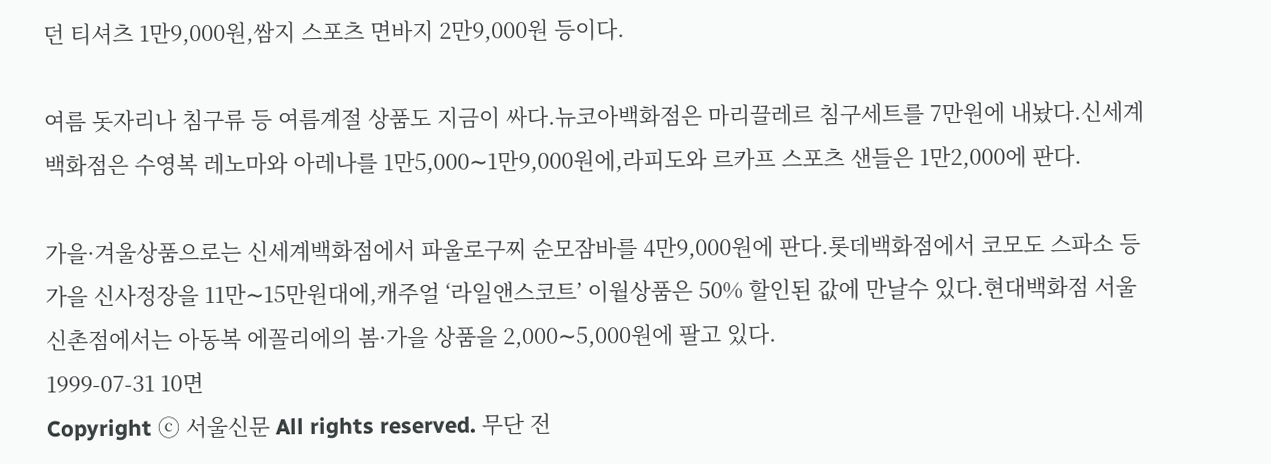던 티셔츠 1만9,000원,쌈지 스포츠 면바지 2만9,000원 등이다.

여름 돗자리나 침구류 등 여름계절 상품도 지금이 싸다.뉴코아백화점은 마리끌레르 침구세트를 7만원에 내놨다.신세계백화점은 수영복 레노마와 아레나를 1만5,000∼1만9,000원에,라피도와 르카프 스포츠 샌들은 1만2,000에 판다.

가을·겨울상품으로는 신세계백화점에서 파울로구찌 순모잠바를 4만9,000원에 판다.롯데백화점에서 코모도 스파소 등 가을 신사정장을 11만∼15만원대에,캐주얼 ‘라일앤스코트’ 이월상품은 50% 할인된 값에 만날수 있다.현대백화점 서울 신촌점에서는 아동복 에꼴리에의 봄·가을 상품을 2,000∼5,000원에 팔고 있다.
1999-07-31 10면
Copyright ⓒ 서울신문 All rights reserved. 무단 전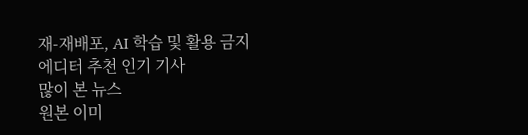재-재배포, AI 학습 및 활용 금지
에디터 추천 인기 기사
많이 본 뉴스
원본 이미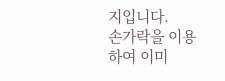지입니다.
손가락을 이용하여 이미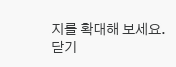지를 확대해 보세요.
닫기